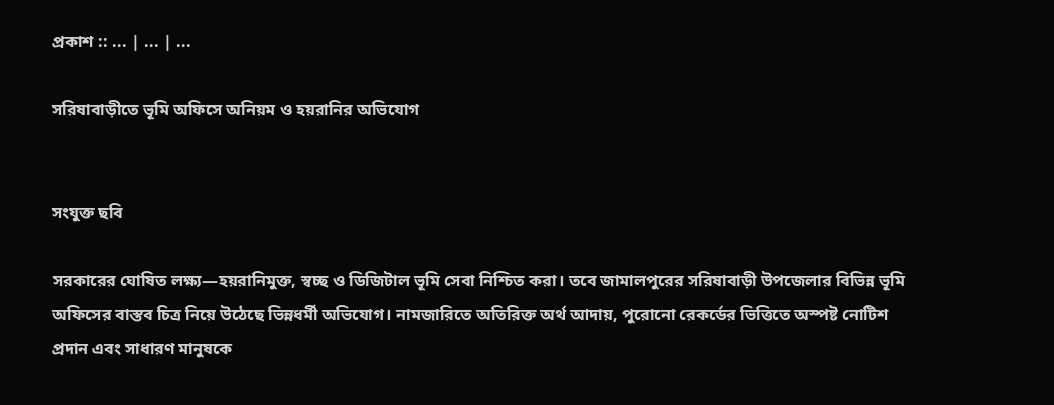প্রকাশ :: ... | ... | ...

সরিষাবাড়ীতে ভূমি অফিসে অনিয়ম ও হয়রানির অভিযোগ


সংযুক্ত ছবি

সরকারের ঘোষিত লক্ষ্য—হয়রানিমুক্ত, স্বচ্ছ ও ডিজিটাল ভূমি সেবা নিশ্চিত করা। তবে জামালপুরের সরিষাবাড়ী উপজেলার বিভিন্ন ভূমি অফিসের বাস্তব চিত্র নিয়ে উঠেছে ভিন্নধর্মী অভিযোগ। নামজারিতে অতিরিক্ত অর্থ আদায়, পুরোনো রেকর্ডের ভিত্তিতে অস্পষ্ট নোটিশ প্রদান এবং সাধারণ মানুষকে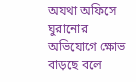অযথা অফিসে ঘুরানোর অভিযোগে ক্ষোভ বাড়ছে বলে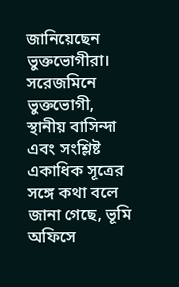জানিয়েছেন ভুক্তভোগীরা। সরেজমিনে ভুক্তভোগী, স্থানীয় বাসিন্দা এবং সংশ্লিষ্ট একাধিক সূত্রের সঙ্গে কথা বলে জানা গেছে, ভূমি অফিসে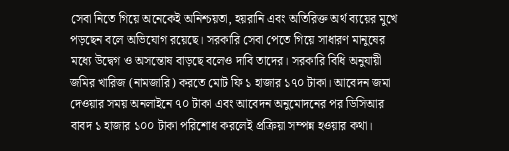সেবা নিতে গিয়ে অনেকেই অনিশ্চয়তা, হয়রানি এবং অতিরিক্ত অর্থ ব্যয়ের মুখে পড়ছেন বলে অভিযোগ রয়েছে। সরকারি সেবা পেতে গিয়ে সাধারণ মানুষের মধ্যে উদ্বেগ ও অসন্তোষ বাড়ছে বলেও দাবি তাদের। সরকারি বিধি অনুযায়ী জমির খারিজ (নামজারি) করতে মোট ফি ১ হাজার ১৭০ টাকা। আবেদন জমা দেওয়ার সময় অনলাইনে ৭০ টাকা এবং আবেদন অনুমোদনের পর ডিসিআর বাবদ ১ হাজার ১০০ টাকা পরিশোধ করলেই প্রক্রিয়া সম্পন্ন হওয়ার কথা।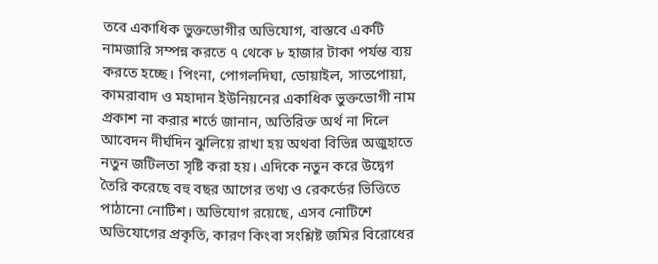তবে একাধিক ভুক্তভোগীর অভিযোগ, বাস্তবে একটি নামজারি সম্পন্ন করতে ৭ থেকে ৮ হাজার টাকা পর্যন্ত ব্যয় করতে হচ্ছে। পিংনা, পোগলদিঘা, ডোয়াইল, সাতপোয়া, কামরাবাদ ও মহাদান ইউনিয়নের একাধিক ভুক্তভোগী নাম প্রকাশ না করার শর্তে জানান, অতিরিক্ত অর্থ না দিলে আবেদন দীর্ঘদিন ঝুলিয়ে রাখা হয় অথবা বিভিন্ন অজুহাতে নতুন জটিলতা সৃষ্টি করা হয়। এদিকে নতুন করে উদ্বেগ তৈরি করেছে বহু বছর আগের তথ্য ও রেকর্ডের ভিত্তিতে পাঠানো নোটিশ। অভিযোগ রয়েছে, এসব নোটিশে অভিযোগের প্রকৃতি, কারণ কিংবা সংশ্লিষ্ট জমির বিরোধের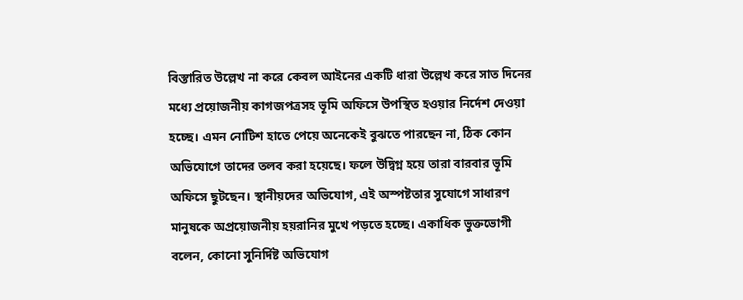বিস্তারিত উল্লেখ না করে কেবল আইনের একটি ধারা উল্লেখ করে সাত দিনের মধ্যে প্রয়োজনীয় কাগজপত্রসহ ভূমি অফিসে উপস্থিত হওয়ার নির্দেশ দেওয়া হচ্ছে। এমন নোটিশ হাতে পেয়ে অনেকেই বুঝতে পারছেন না, ঠিক কোন অভিযোগে তাদের তলব করা হয়েছে। ফলে উদ্বিগ্ন হয়ে তারা বারবার ভূমি অফিসে ছুটছেন। স্থানীয়দের অভিযোগ, এই অস্পষ্টতার সুযোগে সাধারণ মানুষকে অপ্রয়োজনীয় হয়রানির মুখে পড়তে হচ্ছে। একাধিক ভুক্তভোগী বলেন, কোনো সুনির্দিষ্ট অভিযোগ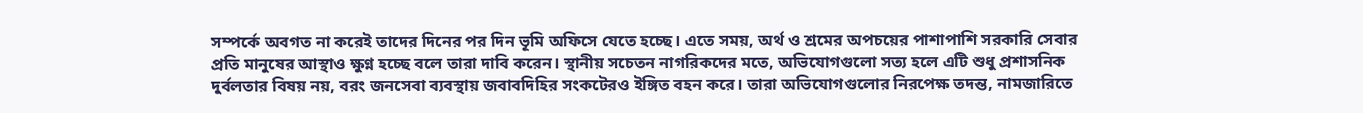সম্পর্কে অবগত না করেই তাদের দিনের পর দিন ভূমি অফিসে যেতে হচ্ছে। এতে সময়, অর্থ ও শ্রমের অপচয়ের পাশাপাশি সরকারি সেবার প্রতি মানুষের আস্থাও ক্ষুণ্ন হচ্ছে বলে তারা দাবি করেন। স্থানীয় সচেতন নাগরিকদের মতে, অভিযোগগুলো সত্য হলে এটি শুধু প্রশাসনিক দুর্বলতার বিষয় নয়, বরং জনসেবা ব্যবস্থায় জবাবদিহির সংকটেরও ইঙ্গিত বহন করে। তারা অভিযোগগুলোর নিরপেক্ষ তদন্ত, নামজারিতে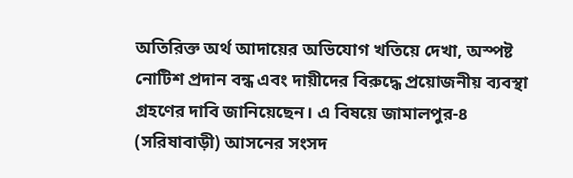অতিরিক্ত অর্থ আদায়ের অভিযোগ খতিয়ে দেখা, অস্পষ্ট নোটিশ প্রদান বন্ধ এবং দায়ীদের বিরুদ্ধে প্রয়োজনীয় ব্যবস্থা গ্রহণের দাবি জানিয়েছেন। এ বিষয়ে জামালপুর-৪ (সরিষাবাড়ী) আসনের সংসদ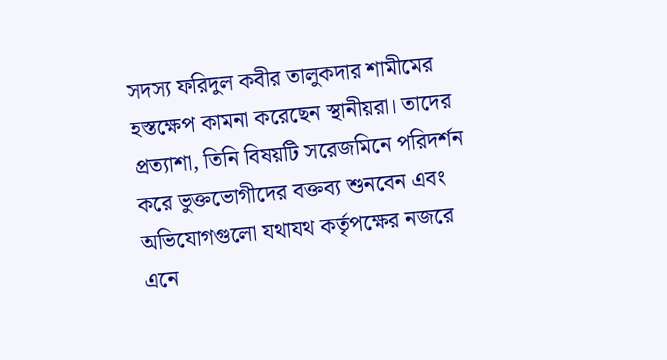সদস্য ফরিদুল কবীর তালুকদার শামীমের হস্তক্ষেপ কামনা করেছেন স্থানীয়রা। তাদের প্রত্যাশা, তিনি বিষয়টি সরেজমিনে পরিদর্শন করে ভুক্তভোগীদের বক্তব্য শুনবেন এবং অভিযোগগুলো যথাযথ কর্তৃপক্ষের নজরে এনে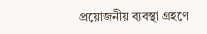প্রয়োজনীয় ব্যবস্থা গ্রহণে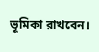ভূমিকা রাখবেন।